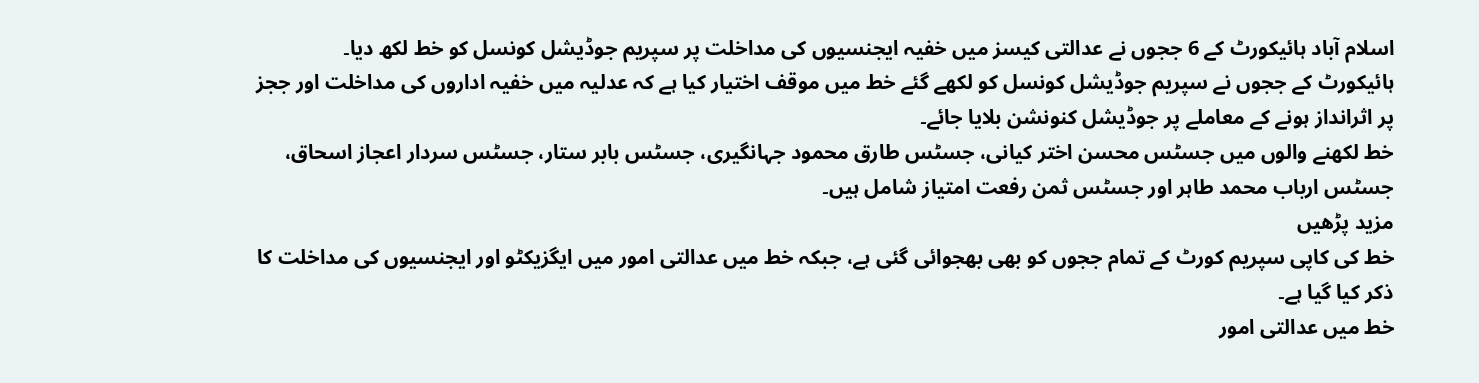اسلام آباد ہائیکورٹ کے 6 ججوں نے عدالتی کیسز میں خفیہ ایجنسیوں کی مداخلت پر سپریم جوڈیشل کونسل کو خط لکھ دیا۔
ہائیکورٹ کے ججوں نے سپریم جوڈیشل کونسل کو لکھے گئے خط میں موقف اختیار کیا ہے کہ عدلیہ میں خفیہ اداروں کی مداخلت اور ججز پر اثرانداز ہونے کے معاملے پر جوڈیشل کنونشن بلایا جائے۔
خط لکھنے والوں میں جسٹس محسن اختر کیانی، جسٹس طارق محمود جہانگیری، جسٹس بابر ستار، جسٹس سردار اعجاز اسحاق، جسٹس ارباب محمد طاہر اور جسٹس ثمن رفعت امتیاز شامل ہیں۔
مزید پڑھیں
خط کی کاپی سپریم کورٹ کے تمام ججوں کو بھی بھجوائی گئی ہے، جبکہ خط میں عدالتی امور میں ایگزیکٹو اور ایجنسیوں کی مداخلت کا ذکر کیا گیا ہے۔
خط میں عدالتی امور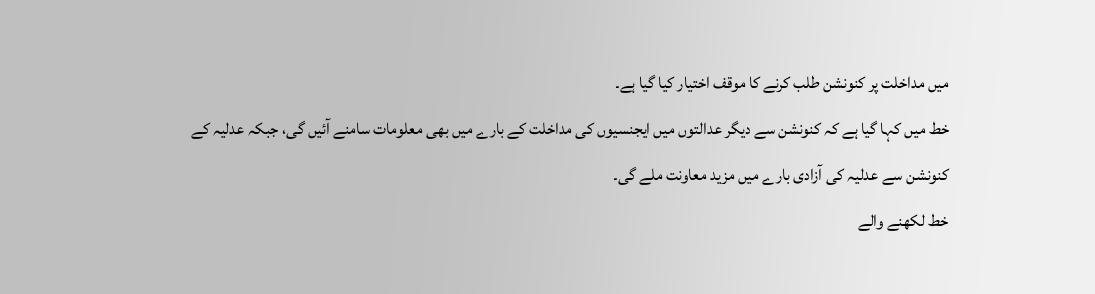میں مداخلت پر کنونشن طلب کرنے کا موقف اختیار کیا گیا ہے۔
خط میں کہا گیا ہے کہ کنونشن سے دیگر عدالتوں میں ایجنسیوں کی مداخلت کے بارے میں بھی معلومات سامنے آئیں گی، جبکہ عدلیہ کے کنونشن سے عدلیہ کی آزادی بارے میں مزید معاونت ملے گی۔
خط لکھنے والے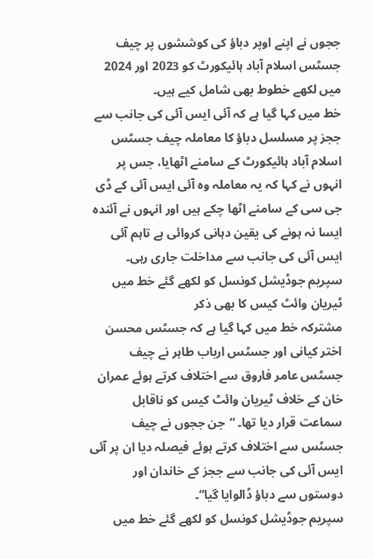ججوں نے اپنے اوپر دباؤ کی کوششوں پر چیف جسٹس اسلام آباد ہائیکورٹ کو 2023 اور 2024 میں لکھے خطوط بھی شامل کیے ہیں۔
خط میں کہا گیا ہے کہ آئی ایس آئی کی جانب سے ججز پر مسلسل دباؤ کا معاملہ چیف جسٹس اسلام آباد ہائیکورٹ کے سامنے اٹھایا، جس پر انہوں نے کہا کہ یہ معاملہ وہ آئی ایس آئی کے ڈی جی سی کے سامنے اٹھا چکے ہیں اور انہوں نے آئندہ ایسا نہ ہونے کی یقین دہانی کروائی ہے تاہم آئی ایس آئی کی جانب سے مداخلت جاری رہی۔
سپریم جوڈیشل کونسل کو لکھے گئے خط میں ٹیریان وائٹ کیس کا بھی ذکر
مشترکہ خط میں کہا گیا ہے کہ جسٹس محسن اختر کیانی اور جسٹس ارباب طاہر نے چیف جسٹس عامر فاروق سے اختلاف کرتے ہوئے عمران خان کے خلاف ٹیریان وائٹ کیس کو ناقابل سماعت قرار دیا تھا۔ “جن ججوں نے چیف جسٹس سے اختلاف کرتے ہوئے فیصلہ دیا ان پر آئی ایس آئی کی جانب سے ججز کے خاندان اور دوستوں سے دباؤ ڈالوایا گیا“۔
سپریم جوڈیشل کونسل کو لکھے گئے خط میں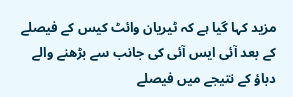مزید کہا گیا ہے کہ ٹیریان وائٹ کیس کے فیصلے کے بعد آئی ایس آئی کی جانب سے بڑھنے والے دباؤ کے نتیجے میں فیصلے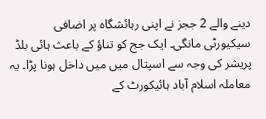دینے والے 2 ججز نے اپنی رہائشگاہ پر اضافی سیکیورٹی مانگی۔ ایک جج کو تناؤ کے باعث ہائی بلڈ پریشر کی وجہ سے اسپتال میں میں داخل ہونا پڑا۔ یہ معاملہ اسلام آباد ہائیکورٹ کے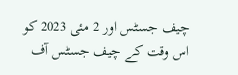چیف جسٹس اور 2 مئی 2023 کو اس وقت کے چیف جسٹس آف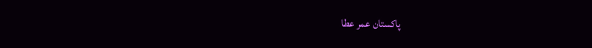پاکستان عمر عطا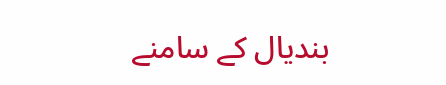بندیال کے سامنے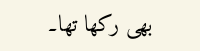بھی رکھا تھا۔